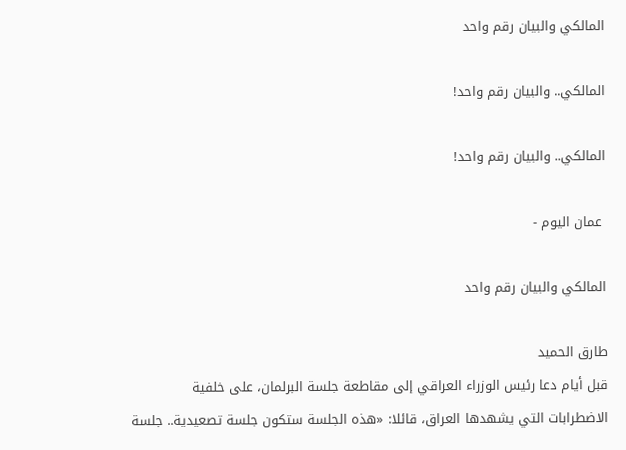المالكي والبيان رقم واحد

المالكي.. والبيان رقم واحد!

المالكي.. والبيان رقم واحد!

 عمان اليوم -

المالكي والبيان رقم واحد

طارق الحميد
قبل أيام دعا رئيس الوزراء العراقي إلى مقاطعة جلسة البرلمان، على خلفية الاضطرابات التي يشهدها العراق، قائلا: «هذه الجلسة ستكون جلسة تصعيدية.. جلسة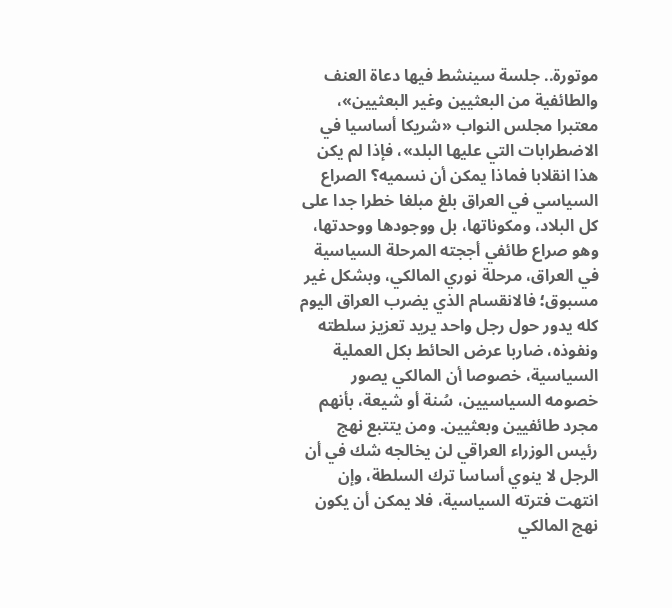موتورة.. جلسة سينشط فيها دعاة العنف والطائفية من البعثيين وغير البعثيين»، معتبرا مجلس النواب «شريكا أساسيا في الاضطرابات التي عليها البلد»، فإذا لم يكن هذا انقلابا فماذا يمكن أن نسميه؟ الصراع السياسي في العراق بلغ مبلغا خطرا جدا على كل البلاد، ومكوناتها، بل ووجودها ووحدتها، وهو صراع طائفي أججته المرحلة السياسية في العراق، مرحلة نوري المالكي، وبشكل غير مسبوق؛ فالانقسام الذي يضرب العراق اليوم كله يدور حول رجل واحد يريد تعزيز سلطته ونفوذه، ضاربا عرض الحائط بكل العملية السياسية، خصوصا أن المالكي يصور خصومه السياسيين، سُنة أو شيعة، بأنهم مجرد طائفيين وبعثيين. ومن يتتبع نهج رئيس الوزراء العراقي لن يخالجه شك في أن الرجل لا ينوي أساسا ترك السلطة، وإن انتهت فترته السياسية، فلا يمكن أن يكون نهج المالكي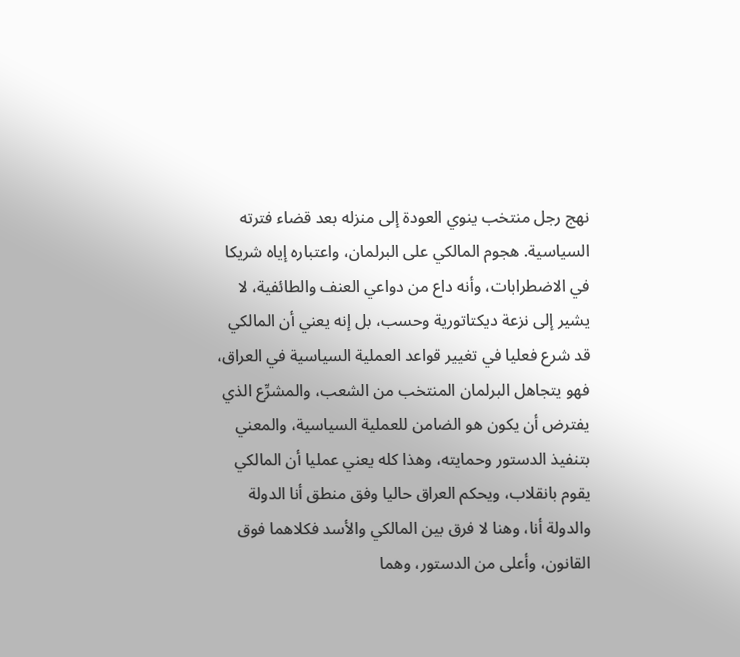نهج رجل منتخب ينوي العودة إلى منزله بعد قضاء فترته السياسية. هجوم المالكي على البرلمان، واعتباره إياه شريكا في الاضطرابات، وأنه داع من دواعي العنف والطائفية، لا يشير إلى نزعة ديكتاتورية وحسب، بل إنه يعني أن المالكي قد شرع فعليا في تغيير قواعد العملية السياسية في العراق، فهو يتجاهل البرلمان المنتخب من الشعب، والمشرِّع الذي يفترض أن يكون هو الضامن للعملية السياسية، والمعني بتنفيذ الدستور وحمايته، وهذا كله يعني عمليا أن المالكي يقوم بانقلاب، ويحكم العراق حاليا وفق منطق أنا الدولة والدولة أنا، وهنا لا فرق بين المالكي والأسد فكلاهما فوق القانون، وأعلى من الدستور، وهما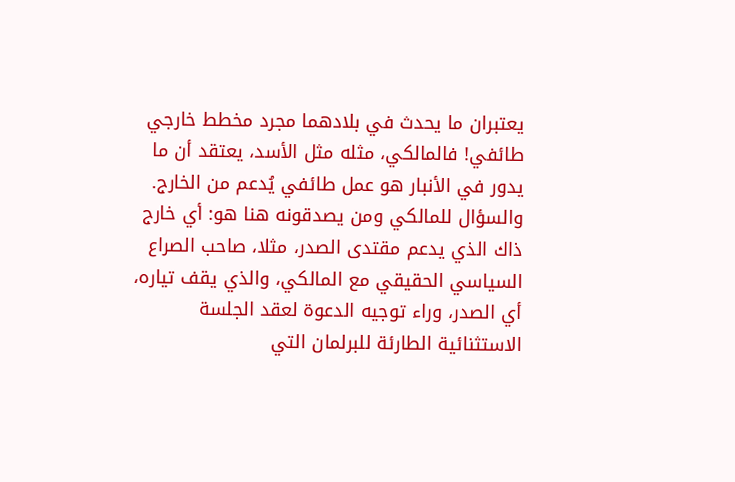يعتبران ما يحدث في بلادهما مجرد مخطط خارجي طائفي! فالمالكي، مثله مثل الأسد، يعتقد أن ما يدور في الأنبار هو عمل طائفي يُدعم من الخارج. والسؤال للمالكي ومن يصدقونه هنا هو: أي خارج ذاك الذي يدعم مقتدى الصدر، مثلا، صاحب الصراع السياسي الحقيقي مع المالكي، والذي يقف تياره، أي الصدر، وراء توجيه الدعوة لعقد الجلسة الاستثنائية الطارئة للبرلمان التي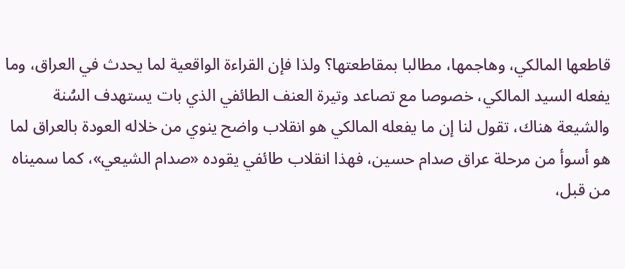قاطعها المالكي، وهاجمها، مطالبا بمقاطعتها؟ ولذا فإن القراءة الواقعية لما يحدث في العراق، وما يفعله السيد المالكي، خصوصا مع تصاعد وتيرة العنف الطائفي الذي بات يستهدف السُنة والشيعة هناك، تقول لنا إن ما يفعله المالكي هو انقلاب واضح ينوي من خلاله العودة بالعراق لما هو أسوأ من مرحلة عراق صدام حسين، فهذا انقلاب طائفي يقوده «صدام الشيعي»، كما سميناه من قبل،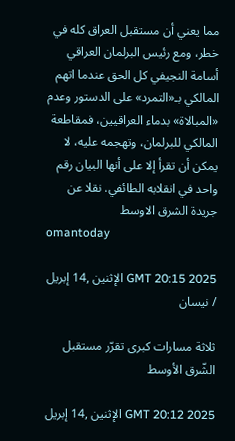مما يعني أن مستقبل العراق كله في خطر، ومع رئيس البرلمان العراقي أسامة النجيفي كل الحق عندما اتهم المالكي بـ«التمرد» على الدستور وعدم «المبالاة» بدماء العراقيين، فمقاطعة المالكي للبرلمان، وتهجمه عليه، لا يمكن أن تقرأ إلا على أنها البيان رقم واحد في انقلابه الطائفي. نقلا عن جريدة الشرق الاوسط
omantoday

GMT 20:15 2025 الإثنين ,14 إبريل / نيسان

ثلاثة مسارات كبرى تقرّر مستقبل الشّرق الأوسط

GMT 20:12 2025 الإثنين ,14 إبريل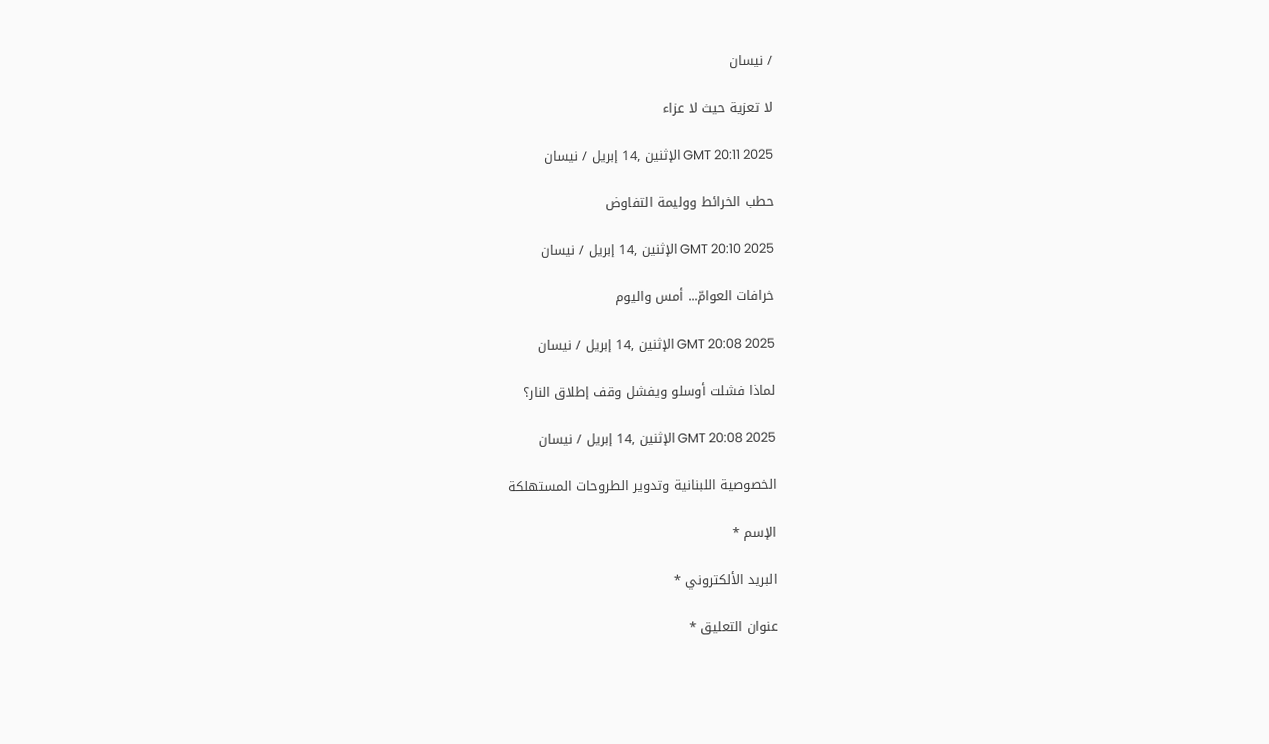/ نيسان

لا تعزية حيث لا عزاء

GMT 20:11 2025 الإثنين ,14 إبريل / نيسان

حطب الخرائط ووليمة التفاوض

GMT 20:10 2025 الإثنين ,14 إبريل / نيسان

خرافات العوامّ... أمس واليوم

GMT 20:08 2025 الإثنين ,14 إبريل / نيسان

لماذا فشلت أوسلو ويفشل وقف إطلاق النار؟

GMT 20:08 2025 الإثنين ,14 إبريل / نيسان

الخصوصية اللبنانية وتدوير الطروحات المستهلكة

الإسم *

البريد الألكتروني *

عنوان التعليق *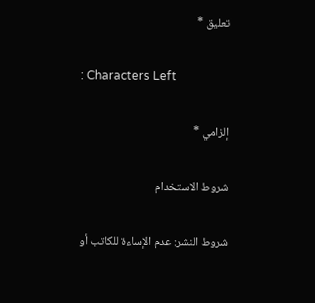تعليق *

: Characters Left

إلزامي *

شروط الاستخدام

شروط النشر: عدم الإساءة للكاتب أو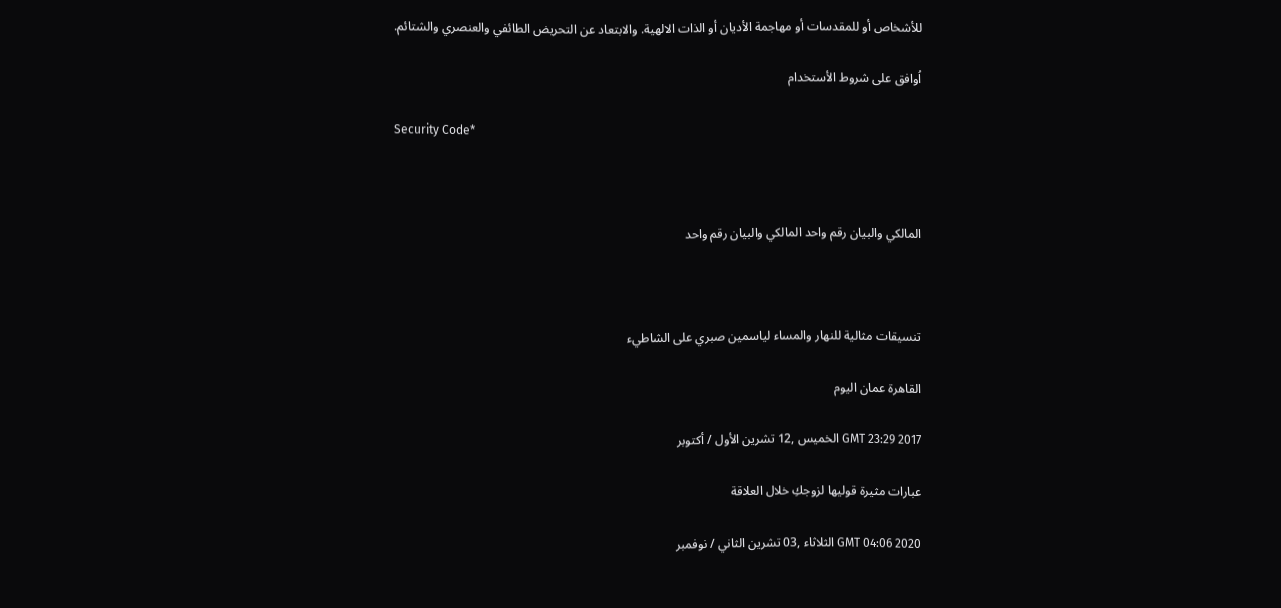للأشخاص أو للمقدسات أو مهاجمة الأديان أو الذات الالهية. والابتعاد عن التحريض الطائفي والعنصري والشتائم.

اُوافق على شروط الأستخدام

Security Code*



المالكي والبيان رقم واحد المالكي والبيان رقم واحد



تنسيقات مثالية للنهار والمساء لياسمين صبري على الشاطيء

القاهرة عمان اليوم

GMT 23:29 2017 الخميس ,12 تشرين الأول / أكتوبر

عبارات مثيرة قوليها لزوجكِ خلال العلاقة

GMT 04:06 2020 الثلاثاء ,03 تشرين الثاني / نوفمبر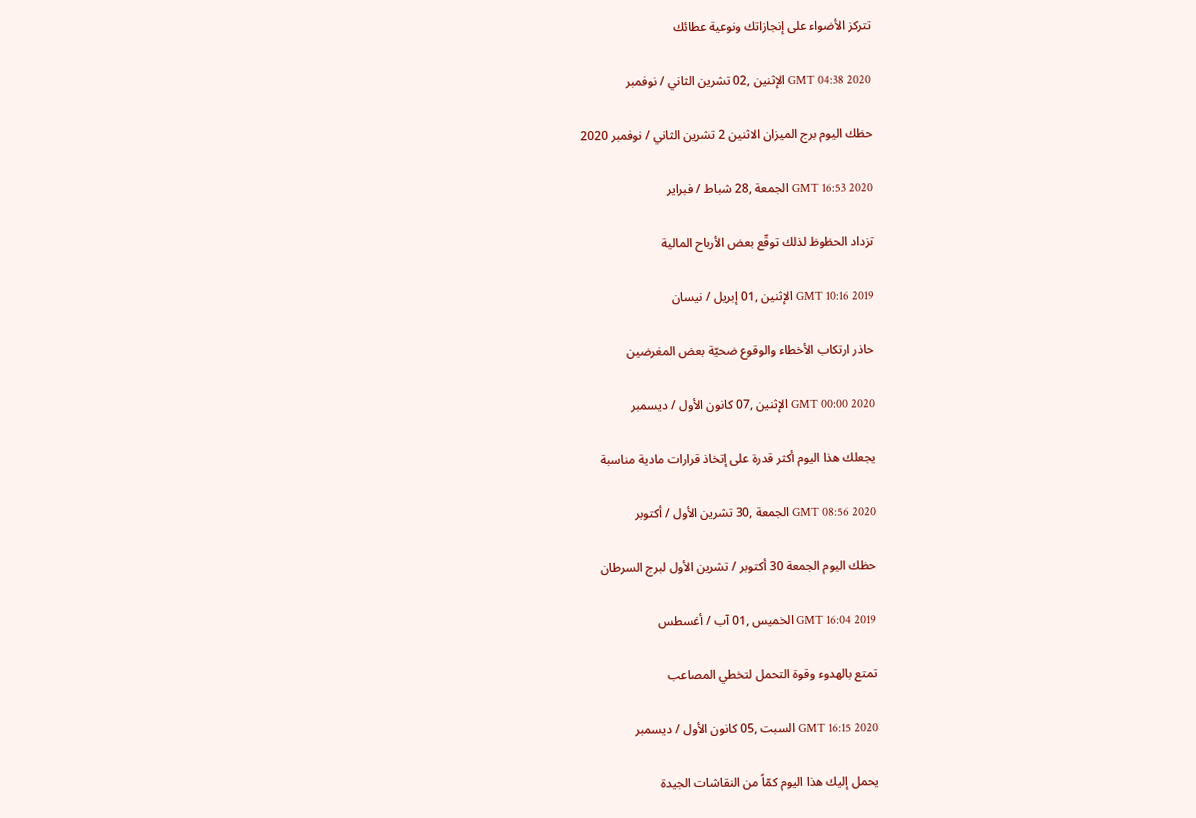تتركز الأضواء على إنجازاتك ونوعية عطائك

GMT 04:38 2020 الإثنين ,02 تشرين الثاني / نوفمبر

حظك اليوم برج الميزان الاثنين 2 تشرين الثاني / نوفمبر 2020

GMT 16:53 2020 الجمعة ,28 شباط / فبراير

تزداد الحظوظ لذلك توقّع بعض الأرباح المالية

GMT 10:16 2019 الإثنين ,01 إبريل / نيسان

حاذر ارتكاب الأخطاء والوقوع ضحيّة بعض المغرضين

GMT 00:00 2020 الإثنين ,07 كانون الأول / ديسمبر

يجعلك هذا اليوم أكثر قدرة على إتخاذ قرارات مادية مناسبة

GMT 08:56 2020 الجمعة ,30 تشرين الأول / أكتوبر

حظك اليوم الجمعة 30 أكتوبر / تشرين الأول لبرج السرطان

GMT 16:04 2019 الخميس ,01 آب / أغسطس

تمتع بالهدوء وقوة التحمل لتخطي المصاعب

GMT 16:15 2020 السبت ,05 كانون الأول / ديسمبر

يحمل إليك هذا اليوم كمّاً من النقاشات الجيدة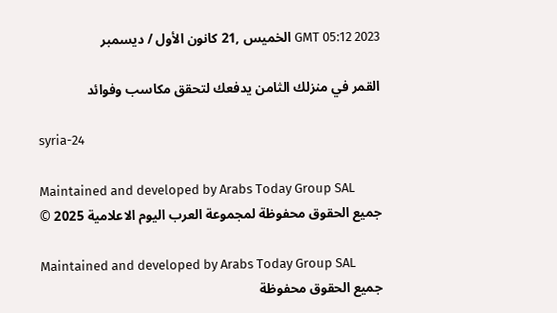GMT 05:12 2023 الخميس ,21 كانون الأول / ديسمبر

القمر في منزلك الثامن يدفعك لتحقق مكاسب وفوائد

syria-24

Maintained and developed by Arabs Today Group SAL
جميع الحقوق محفوظة لمجموعة العرب اليوم الاعلامية 2025 ©

Maintained and developed by Arabs Today Group SAL
جميع الحقوق محفوظة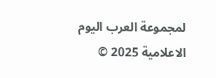لمجموعة العرب اليوم الاعلامية 2025 ©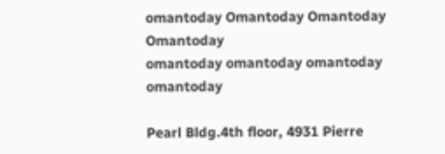omantoday Omantoday Omantoday Omantoday
omantoday omantoday omantoday
omantoday

Pearl Bldg.4th floor, 4931 Pierre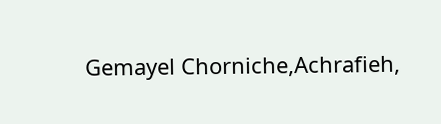Gemayel Chorniche,Achrafieh,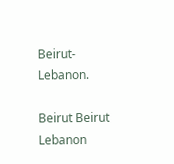Beirut- Lebanon.

Beirut Beirut Lebanon